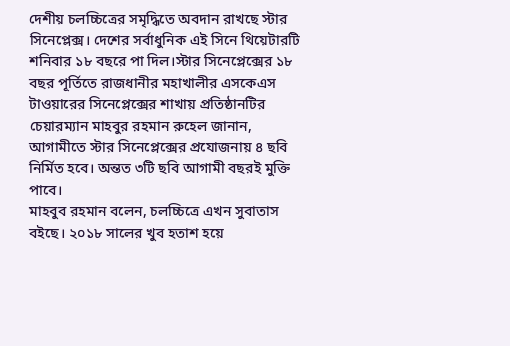দেশীয় চলচ্চিত্রের সমৃদ্ধিতে অবদান রাখছে স্টার সিনেপ্লেক্স। দেশের সর্বাধুনিক এই সিনে থিয়েটারটি শনিবার ১৮ বছরে পা দিল।স্টার সিনেপ্লেক্সের ১৮ বছর পূর্তিতে রাজধানীর মহাখালীর এসকেএস টাওয়ারের সিনেপ্লেক্সের শাখায় প্রতিষ্ঠানটির চেয়ারম্যান মাহবুর রহমান রুহেল জানান, আগামীতে স্টার সিনেপ্লেক্সের প্রযোজনায় ৪ ছবি নির্মিত হবে। অন্তত ৩টি ছবি আগামী বছরই মুক্তি পাবে।
মাহবুব রহমান বলেন, চলচ্চিত্রে এখন সুবাতাস বইছে। ২০১৮ সালের খুব হতাশ হয়ে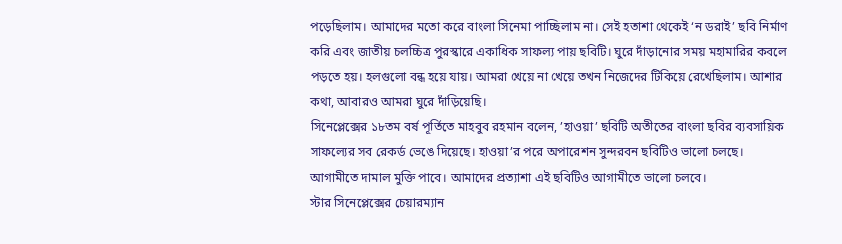পড়েছিলাম। আমাদের মতো করে বাংলা সিনেমা পাচ্ছিলাম না। সেই হতাশা থেকেই ‘ন ডরাই’ ছবি নির্মাণ করি এবং জাতীয় চলচ্চিত্র পুরস্কারে একাধিক সাফল্য পায় ছবিটি। ঘুরে দাঁড়ানোর সময় মহামারির কবলে পড়তে হয়। হলগুলো বন্ধ হয়ে যায়। আমরা খেয়ে না খেয়ে তখন নিজেদের টিকিয়ে রেখেছিলাম। আশার কথা, আবারও আমরা ঘুরে দাঁড়িয়েছি।
সিনেপ্লেক্সের ১৮তম বর্ষ পূর্তিতে মাহবুব রহমান বলেন, ’হাওয়া’ ছবিটি অতীতের বাংলা ছবির ব্যবসায়িক সাফল্যের সব রেকর্ড ভেঙে দিয়েছে। হাওয়া’র পরে অপারেশন সুন্দরবন ছবিটিও ভালো চলছে। আগামীতে দামাল মুক্তি পাবে। আমাদের প্রত্যাশা এই ছবিটিও আগামীতে ভালো চলবে।
স্টার সিনেপ্লেক্সের চেয়ারম্যান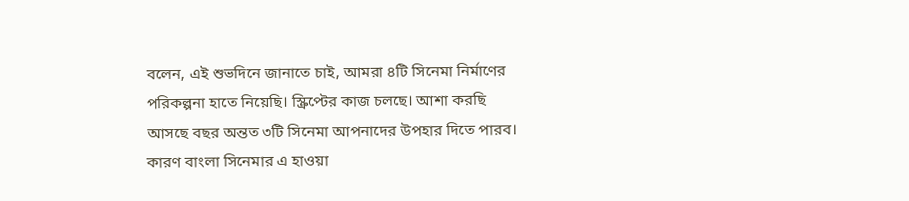বলেন, এই শুভদিনে জানাতে চাই, আমরা ৪টি সিনেমা নির্মাণের পরিকল্পনা হাতে নিয়েছি। স্ক্রিপ্টের কাজ চলছে। আশা করছি আসছে বছর অন্তত ৩টি সিনেমা আপনাদের উপহার দিতে পারব। কারণ বাংলা সিনেমার এ হাওয়া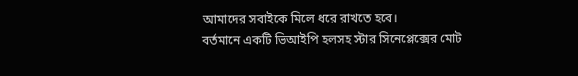আমাদের সবাইকে মিলে ধরে রাখতে হবে।
বর্তমানে একটি ভিআইপি হলসহ স্টার সিনেপ্লেক্সের মোট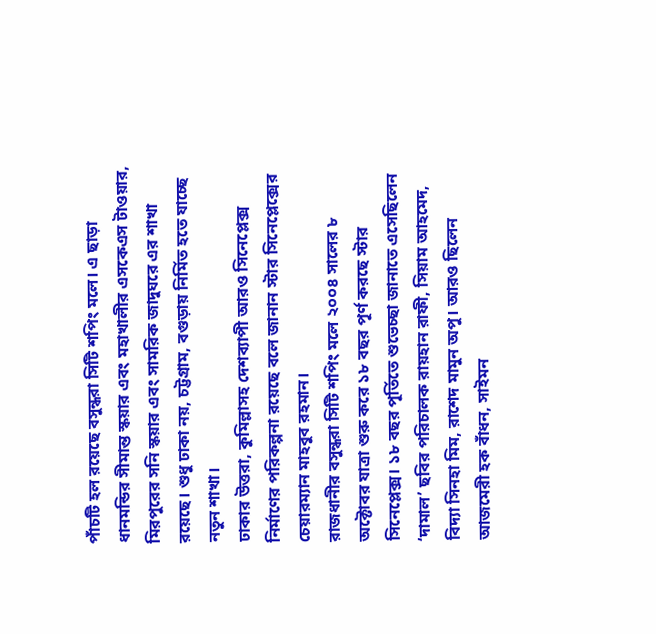পাঁচটি হল রয়েছে বসুন্ধরা সিটি শপিং মলে। এ ছাড়া ধানমন্ডির সীমান্ত স্কয়ার এবং মহাখালীর এসকেএস টাওয়ার, মিরপুরের সনি স্কয়ার এবং সামরিক জাদুঘরে এর শাখা রয়েছে। শুধু ঢাকা নয়, চট্টগ্রাম, বগুড়ায় নির্মিত হতে যাচ্ছে নতুন শাখা।
ঢাকার উত্তরা, কুমিল্লাসহ দেশব্যাপী আরও সিনেপ্লেক্স নির্মাণের পরিকল্পনা রয়েছে বলে জানান স্টার সিনেপ্লেক্সের চেয়ারম্যান মাহবুব রহমান।
রাজধানীর বসুন্ধরা সিটি শপিং মলে ২০০৪ সালের ৮ অক্টোবর যাত্রা শুরু করে ১৮ বছর পূর্ণ করছে স্টার সিনেপ্লেক্স। ১৮ বছর পূর্তিতে শুভেচ্ছা জানাতে এসেছিলেন ‘দামাল’ ছবির পরিচালক রায়হান রাফী, সিয়াম আহমেদ, বিদ্যা সিনহা মিম, রাশেদ মামুন অপু। আরও ছিলেন আজমেরী হক বাঁধন, সাইমন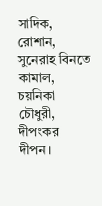সাদিক, রোশান, সুনেরাহ বিনতে কামাল, চয়নিকা চৌধুরী, দীপংকর দীপন।